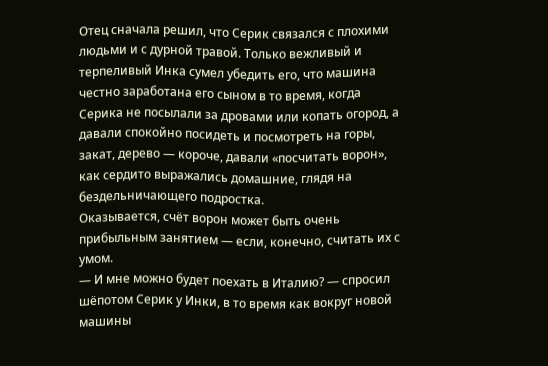Отец сначала решил, что Серик связался с плохими людьми и с дурной травой. Только вежливый и терпеливый Инка сумел убедить его, что машина честно заработана его сыном в то время, когда Серика не посылали за дровами или копать огород, а давали спокойно посидеть и посмотреть на горы, закат, дерево — короче, давали «посчитать ворон», как сердито выражались домашние, глядя на бездельничающего подростка.
Оказывается, счёт ворон может быть очень прибыльным занятием — если, конечно, считать их с умом.
— И мне можно будет поехать в Италию? — спросил шёпотом Серик у Инки, в то время как вокруг новой машины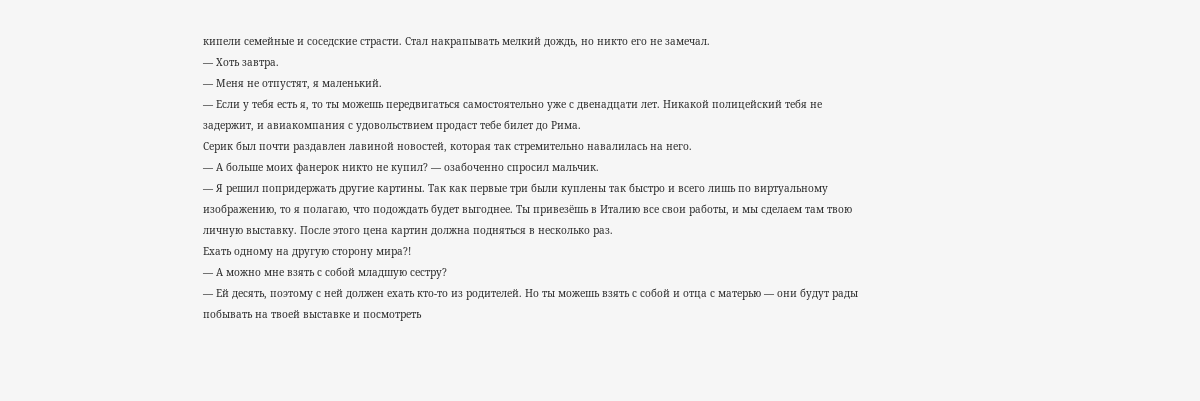кипели семейные и соседские страсти. Стал накрапывать мелкий дождь, но никто его не замечал.
— Хоть завтра.
— Меня не отпустят, я маленький.
— Если у тебя есть я, то ты можешь передвигаться самостоятельно уже с двенадцати лет. Никакой полицейский тебя не задержит, и авиакомпания с удовольствием продаст тебе билет до Рима.
Серик был почти раздавлен лавиной новостей, которая так стремительно навалилась на него.
— А больше моих фанерок никто не купил? — озабоченно спросил мальчик.
— Я решил попридержать другие картины. Так как первые три были куплены так быстро и всего лишь по виртуальному изображению, то я полагаю, что подождать будет выгоднее. Ты привезёшь в Италию все свои работы, и мы сделаем там твою личную выставку. После этого цена картин должна подняться в несколько раз.
Ехать одному на другую сторону мира?!
— А можно мне взять с собой младшую сестру?
— Ей десять, поэтому с ней должен ехать кто-то из родителей. Но ты можешь взять с собой и отца с матерью — они будут рады побывать на твоей выставке и посмотреть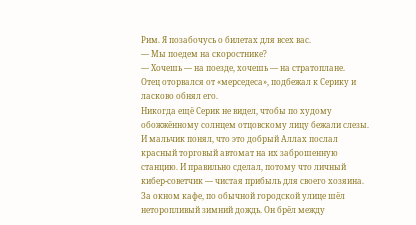Рим. Я позабочусь о билетах для всех вас.
— Мы поедем на скоростнике?
— Хочешь — на поезде, хочешь — на стратоплане.
Отец оторвался от «мерседеса», подбежал к Серику и ласково обнял его.
Никогда ещё Серик не видел, чтобы по худому обожжённому солнцем отцовскому лицу бежали слезы.
И мальчик понял, что это добрый Аллах послал красный торговый автомат на их заброшенную станцию. И правильно сделал, потому что личный кибер-советчик — чистая прибыль для своего хозяина.
За окном кафе, по обычной городской улице шёл неторопливый зимний дождь. Он брёл между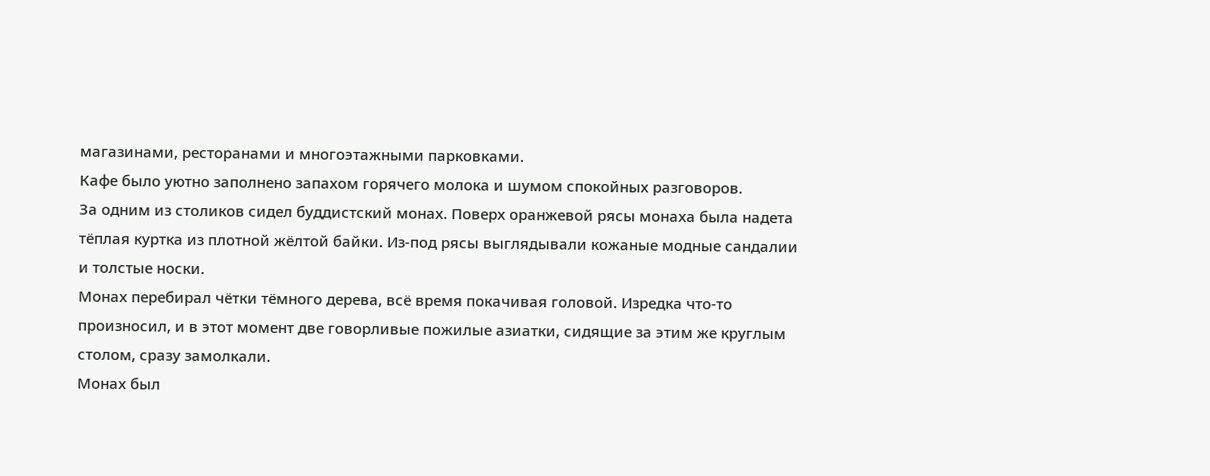магазинами, ресторанами и многоэтажными парковками.
Кафе было уютно заполнено запахом горячего молока и шумом спокойных разговоров.
За одним из столиков сидел буддистский монах. Поверх оранжевой рясы монаха была надета тёплая куртка из плотной жёлтой байки. Из-под рясы выглядывали кожаные модные сандалии и толстые носки.
Монах перебирал чётки тёмного дерева, всё время покачивая головой. Изредка что-то произносил, и в этот момент две говорливые пожилые азиатки, сидящие за этим же круглым столом, сразу замолкали.
Монах был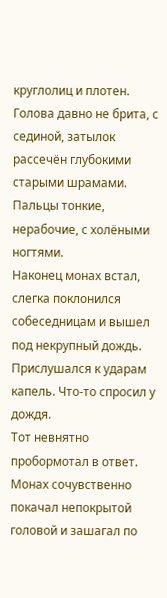круглолиц и плотен. Голова давно не брита, с сединой, затылок рассечён глубокими старыми шрамами. Пальцы тонкие, нерабочие, с холёными ногтями.
Наконец монах встал, слегка поклонился собеседницам и вышел под некрупный дождь.
Прислушался к ударам капель. Что-то спросил у дождя.
Тот невнятно пробормотал в ответ.
Монах сочувственно покачал непокрытой головой и зашагал по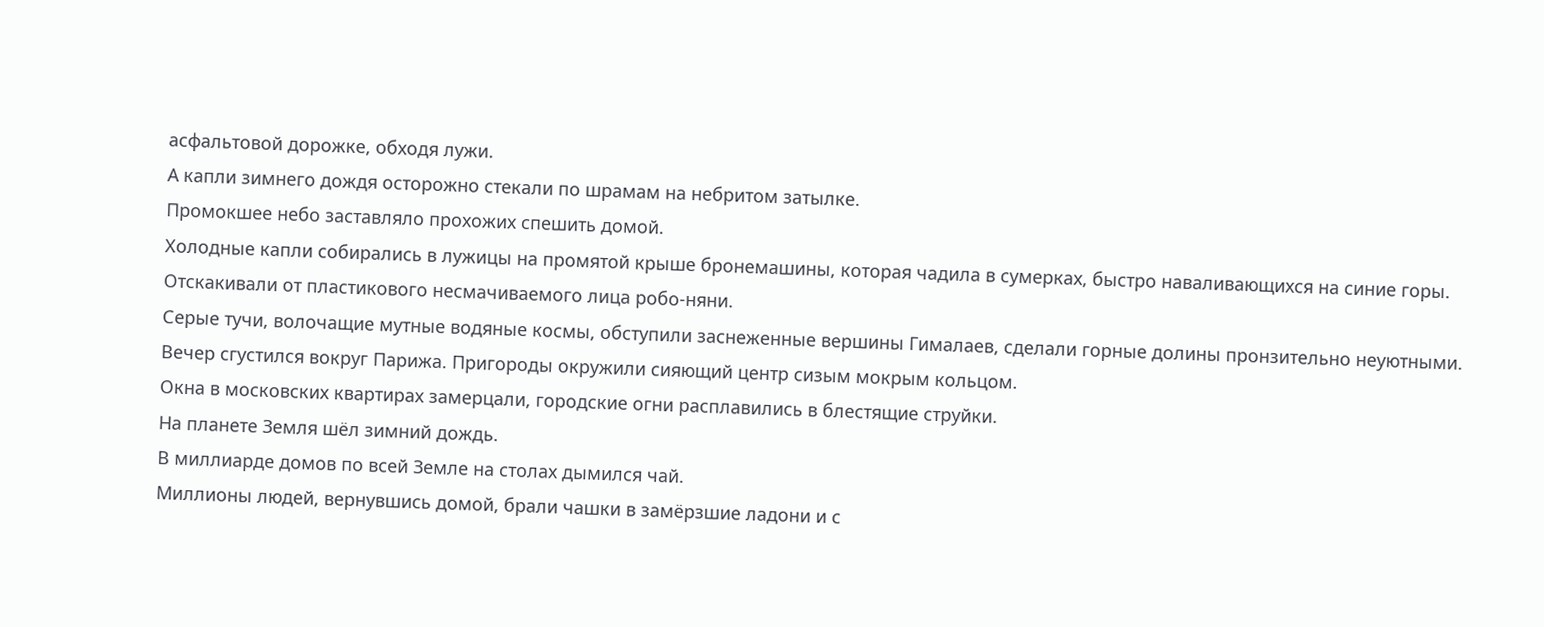асфальтовой дорожке, обходя лужи.
А капли зимнего дождя осторожно стекали по шрамам на небритом затылке.
Промокшее небо заставляло прохожих спешить домой.
Холодные капли собирались в лужицы на промятой крыше бронемашины, которая чадила в сумерках, быстро наваливающихся на синие горы.
Отскакивали от пластикового несмачиваемого лица робо-няни.
Серые тучи, волочащие мутные водяные космы, обступили заснеженные вершины Гималаев, сделали горные долины пронзительно неуютными.
Вечер сгустился вокруг Парижа. Пригороды окружили сияющий центр сизым мокрым кольцом.
Окна в московских квартирах замерцали, городские огни расплавились в блестящие струйки.
На планете Земля шёл зимний дождь.
В миллиарде домов по всей Земле на столах дымился чай.
Миллионы людей, вернувшись домой, брали чашки в замёрзшие ладони и с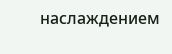наслаждением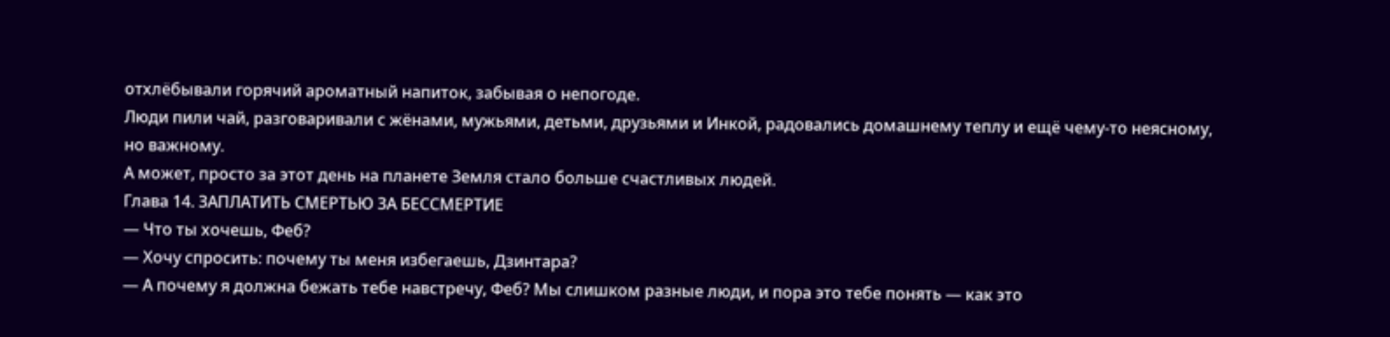отхлёбывали горячий ароматный напиток, забывая о непогоде.
Люди пили чай, разговаривали с жёнами, мужьями, детьми, друзьями и Инкой, радовались домашнему теплу и ещё чему-то неясному, но важному.
А может, просто за этот день на планете Земля стало больше счастливых людей.
Глава 14. ЗАПЛАТИТЬ СМЕРТЬЮ ЗА БЕССМЕРТИЕ
— Что ты хочешь, Феб?
— Хочу спросить: почему ты меня избегаешь, Дзинтара?
— А почему я должна бежать тебе навстречу, Феб? Мы слишком разные люди, и пора это тебе понять — как это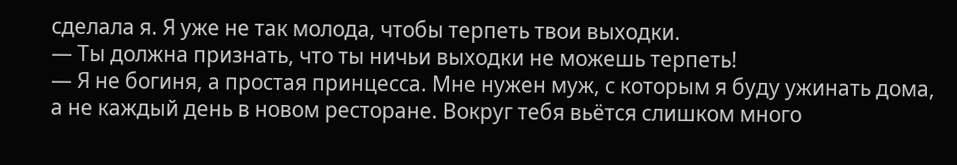сделала я. Я уже не так молода, чтобы терпеть твои выходки.
— Ты должна признать, что ты ничьи выходки не можешь терпеть!
— Я не богиня, а простая принцесса. Мне нужен муж, с которым я буду ужинать дома, а не каждый день в новом ресторане. Вокруг тебя вьётся слишком много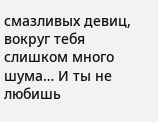смазливых девиц, вокруг тебя слишком много шума… И ты не любишь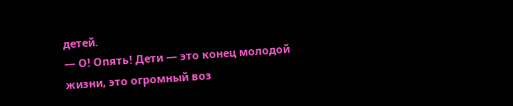детей.
— О! Опять! Дети — это конец молодой жизни, это огромный воз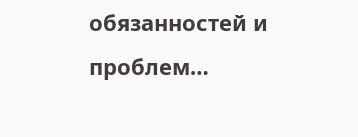обязанностей и проблем…